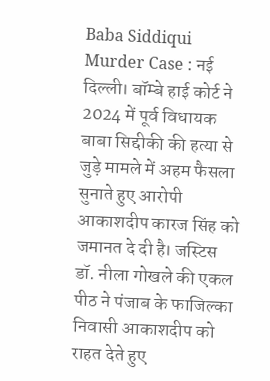Baba Siddiqui Murder Case : नई दिल्ली। बॉम्बे हाई कोर्ट ने 2024 में पूर्व विधायक बाबा सिद्दीकी की हत्या से जुड़े मामले में अहम फैसला सुनाते हुए आरोपी आकाशदीप कारज सिंह को जमानत दे दी है। जस्टिस डॉ. नीला गोखले की एकल पीठ ने पंजाब के फाजिल्का निवासी आकाशदीप को राहत देते हुए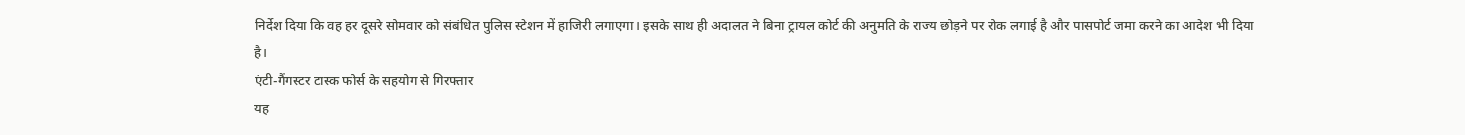निर्देश दिया कि वह हर दूसरे सोमवार को संबंधित पुलिस स्टेशन में हाजिरी लगाएगा। इसके साथ ही अदालत ने बिना ट्रायल कोर्ट की अनुमति के राज्य छोड़ने पर रोक लगाई है और पासपोर्ट जमा करने का आदेश भी दिया है।
एंटी-गैंगस्टर टास्क फोर्स के सहयोग से गिरफ्तार
यह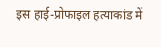इस हाई-प्रोफाइल हत्याकांड में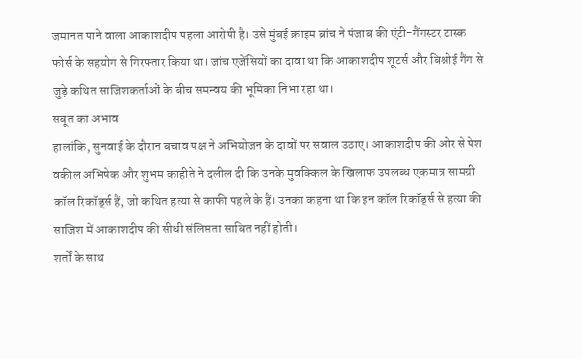जमानत पाने वाला आकाशदीप पहला आरोपी है। उसे मुंबई क्राइम ब्रांच ने पंजाब की एंटी-गैंगस्टर टास्क फोर्स के सहयोग से गिरफ्तार किया था। जांच एजेंसियों का दावा था कि आकाशदीप शूटर्स और बिश्नोई गैंग से जुड़े कथित साजिशकर्ताओं के बीच समन्वय की भूमिका निभा रहा था।
सबूत का अभाव
हालांकि, सुनवाई के दौरान बचाव पक्ष ने अभियोजन के दावों पर सवाल उठाए। आकाशदीप की ओर से पेश वकील अभिषेक और शुभम काहीते ने दलील दी कि उनके मुवक्किल के खिलाफ उपलब्ध एकमात्र सामग्री कॉल रिकॉर्ड्स हैं, जो कथित हत्या से काफी पहले के हैं। उनका कहना था कि इन कॉल रिकॉर्ड्स से हत्या की साजिश में आकाशदीप की सीधी संलिप्तता साबित नहीं होती।
शर्तों के साथ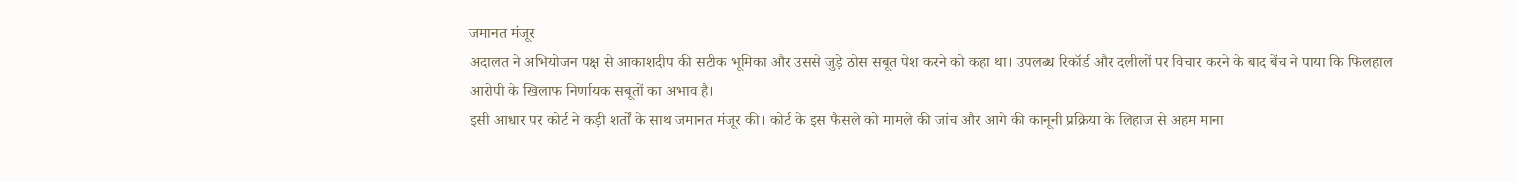जमानत मंजूर
अदालत ने अभियोजन पक्ष से आकाशदीप की सटीक भूमिका और उससे जुड़े ठोस सबूत पेश करने को कहा था। उपलब्ध रिकॉर्ड और दलीलों पर विचार करने के बाद बेंच ने पाया कि फिलहाल आरोपी के खिलाफ निर्णायक सबूतों का अभाव है।
इसी आधार पर कोर्ट ने कड़ी शर्तों के साथ जमानत मंजूर की। कोर्ट के इस फैसले को मामले की जांच और आगे की कानूनी प्रक्रिया के लिहाज से अहम माना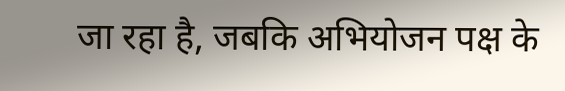जा रहा है, जबकि अभियोजन पक्ष के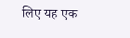लिए यह एक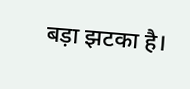बड़ा झटका है।